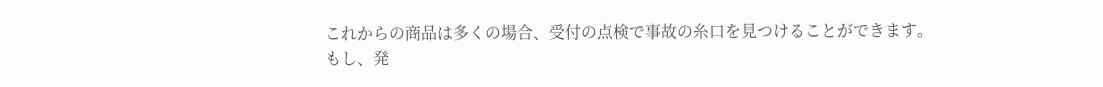これからの商品は多くの場合、受付の点検で事故の糸口を見つけることができます。
もし、発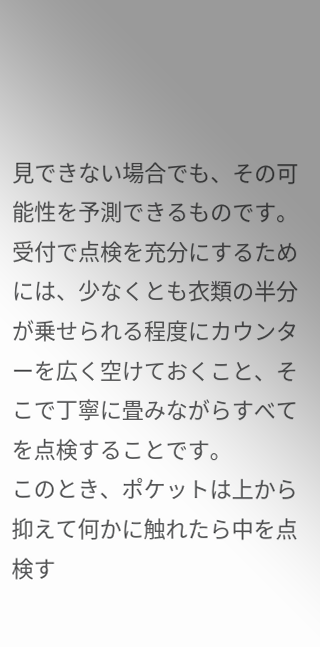見できない場合でも、その可能性を予測できるものです。
受付で点検を充分にするためには、少なくとも衣類の半分が乗せられる程度にカウンターを広く空けておくこと、そこで丁寧に畳みながらすべてを点検することです。
このとき、ポケットは上から抑えて何かに触れたら中を点検す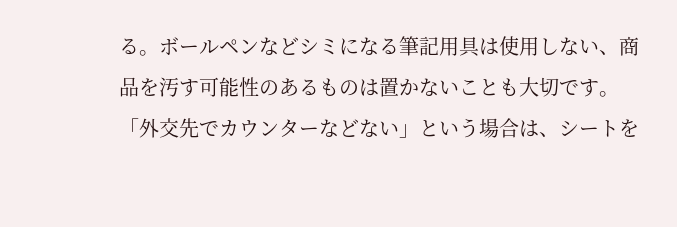る。ボールペンなどシミになる筆記用具は使用しない、商品を汚す可能性のあるものは置かないことも大切です。
「外交先でカウンターなどない」という場合は、シートを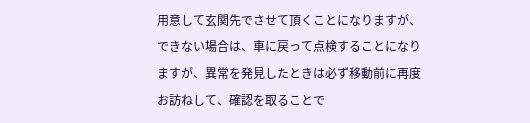用意して玄関先でさせて頂くことになりますが、できない場合は、車に戻って点検することになりますが、異常を発見したときは必ず移動前に再度お訪ねして、確認を取ることで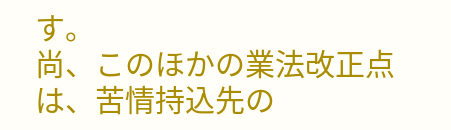す。
尚、このほかの業法改正点は、苦情持込先の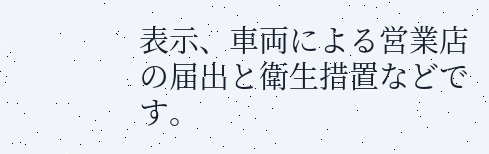表示、車両による営業店の届出と衛生措置などです。